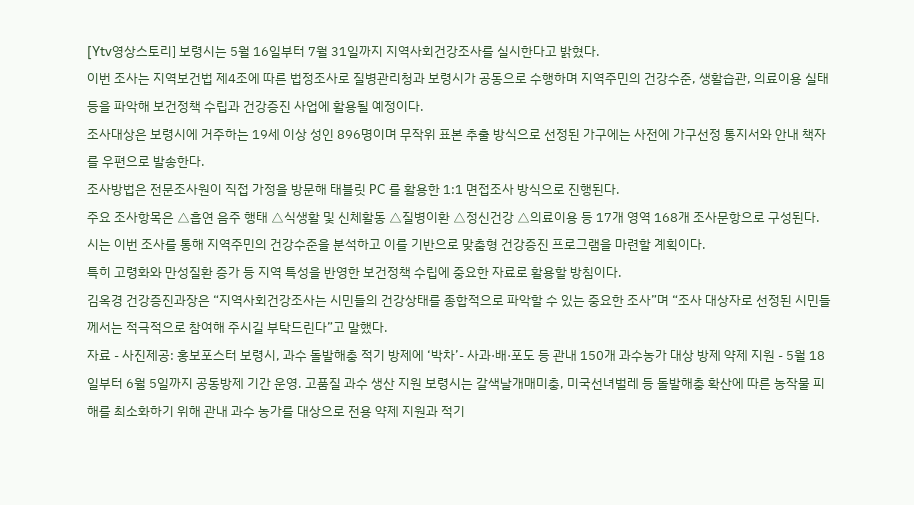[Ytv영상스토리] 보령시는 5월 16일부터 7월 31일까지 지역사회건강조사를 실시한다고 밝혔다.
이번 조사는 지역보건법 제4조에 따른 법정조사로 질병관리청과 보령시가 공동으로 수행하며 지역주민의 건강수준, 생활습관, 의료이용 실태 등을 파악해 보건정책 수립과 건강증진 사업에 활용될 예정이다.
조사대상은 보령시에 거주하는 19세 이상 성인 896명이며 무작위 표본 추출 방식으로 선정된 가구에는 사전에 가구선정 통지서와 안내 책자를 우편으로 발송한다.
조사방법은 전문조사원이 직접 가정을 방문해 태블릿 PC 를 활용한 1:1 면접조사 방식으로 진행된다.
주요 조사항목은 △흡연 음주 행태 △식생활 및 신체활동 △질병이환 △정신건강 △의료이용 등 17개 영역 168개 조사문항으로 구성된다.
시는 이번 조사를 통해 지역주민의 건강수준을 분석하고 이를 기반으로 맞춤형 건강증진 프로그램을 마련할 계획이다.
특히 고령화와 만성질환 증가 등 지역 특성을 반영한 보건정책 수립에 중요한 자료로 활용할 방침이다.
김옥경 건강증진과장은 “지역사회건강조사는 시민들의 건강상태를 종합적으로 파악할 수 있는 중요한 조사”며 “조사 대상자로 선정된 시민들께서는 적극적으로 참여해 주시길 부탁드린다”고 말했다.
자료 - 사진제공: 홍보포스터 보령시, 과수 돌발해충 적기 방제에 ‘박차’- 사과·배·포도 등 관내 150개 과수농가 대상 방제 약제 지원 - 5월 18일부터 6월 5일까지 공동방제 기간 운영. 고품질 과수 생산 지원 보령시는 갈색날개매미충, 미국선녀벌레 등 돌발해충 확산에 따른 농작물 피해를 최소화하기 위해 관내 과수 농가를 대상으로 전용 약제 지원과 적기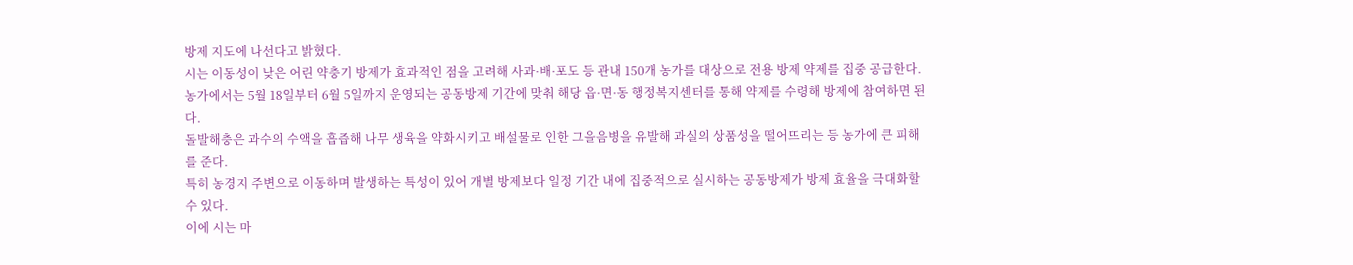방제 지도에 나선다고 밝혔다.
시는 이동성이 낮은 어린 약충기 방제가 효과적인 점을 고려해 사과·배·포도 등 관내 150개 농가를 대상으로 전용 방제 약제를 집중 공급한다.
농가에서는 5월 18일부터 6월 5일까지 운영되는 공동방제 기간에 맞춰 해당 읍·면·동 행정복지센터를 통해 약제를 수령해 방제에 참여하면 된다.
돌발해충은 과수의 수액을 흡즙해 나무 생육을 약화시키고 배설물로 인한 그을음병을 유발해 과실의 상품성을 떨어뜨리는 등 농가에 큰 피해를 준다.
특히 농경지 주변으로 이동하며 발생하는 특성이 있어 개별 방제보다 일정 기간 내에 집중적으로 실시하는 공동방제가 방제 효율을 극대화할 수 있다.
이에 시는 마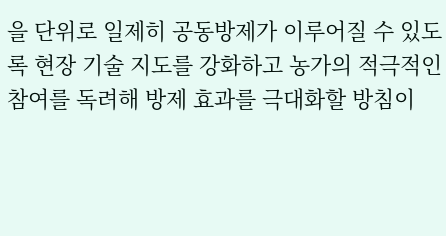을 단위로 일제히 공동방제가 이루어질 수 있도록 현장 기술 지도를 강화하고 농가의 적극적인 참여를 독려해 방제 효과를 극대화할 방침이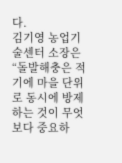다.
김기영 농업기술센터 소장은 “돌발해충은 적기에 마을 단위로 동시에 방제하는 것이 무엇보다 중요하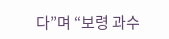다”며 “보령 과수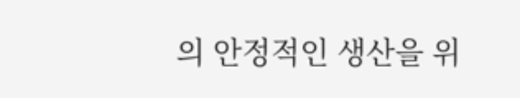의 안정적인 생산을 위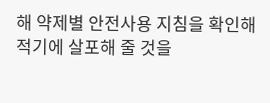해 약제별 안전사용 지침을 확인해 적기에 살포해 줄 것을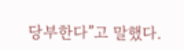당부한다”고 말했다.